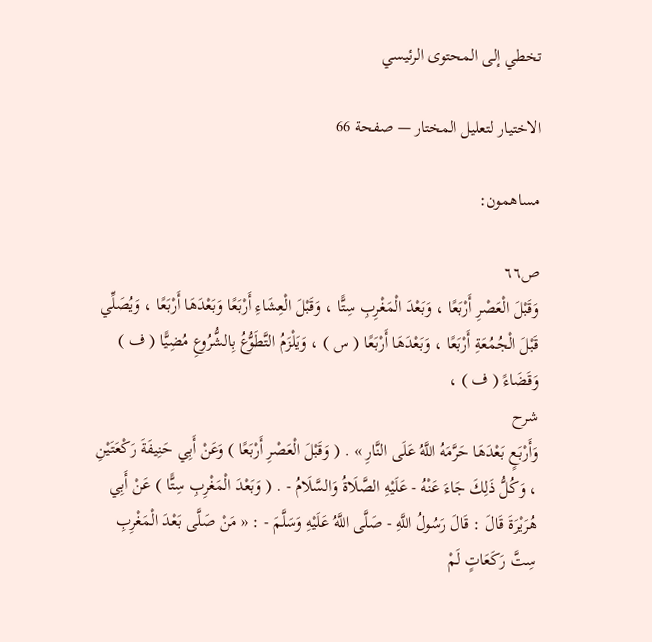تخطي إلى المحتوى الرئيسي

الاختيار لتعليل المختار — صفحة 66

مساهمون:

ص٦٦
وَقَبْلَ الْعَصْرِ أَرْبَعًا ، وَبَعْدَ الْمَغْرِبِ سِتًّا ، وَقَبْلَ الْعِشَاءِ أَرْبَعًا وَبَعْدَهَا أَرْبَعًا ، وَيُصَلِّي قَبْلَ الْجُمُعَةِ أَرْبَعًا ، وَبَعْدَهَا أَرْبَعًا ( س ) ، وَيَلْزَمُ التَّطَوُّعُ بِالشُّرُوعِ مُضِيًّا ( ف ) وَقَضَاءً ( ف ) ،
شرح
وَأَرْبَعٍ بَعْدَهَا حَرَّمَهُ اللَّهُ عَلَى النَّارِ » . ( وَقَبْلَ الْعَصْرِ أَرْبَعًا ) وَعَنْ أَبِي حَنِيفَةَ رَكْعَتَيْنِ ، وَكُلُّ ذَلِكَ جَاءَ عَنْهُ - عَلَيْهِ الصَّلَاةُ وَالسَّلَامُ - . ( وَبَعْدَ الْمَغْرِبِ سِتًّا ) عَنْ أَبِي هُرَيْرَةَ قَالَ : قَالَ رَسُولُ اللَّهِ - صَلَّى اللَّهُ عَلَيْهِ وَسَلَّمَ - : « مَنْ صَلَّى بَعْدَ الْمَغْرِبِ سِتَّ رَكَعَاتٍ لَمْ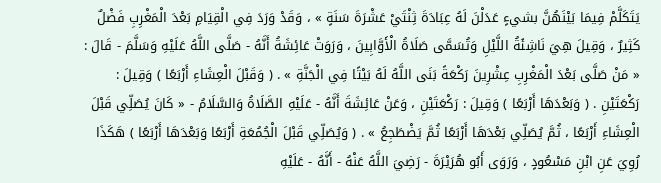يَتَكَلَّمْ فِيمَا بَيْنَهُنَّ بشيءٍ عَدَلْنَ لَهُ عِبَادَةَ ثِنْتَيْ عَشْرَةَ سَنَةٍ » ، وَقَدْ وَرَدَ فِي الْقِيَامِ بَعْدَ الْمَغْرِبِ فَضْلٌ كَثِيرٌ ، وَقِيلَ هِيَ نَاشِئَةُ اللَّيْلِ وَتُسَمَّى صَلَاةُ الْأَوَّابِينَ ، وَرَوَتْ عَائِشَةُ أَنَّهُ - صَلَّى اللَّهُ عَلَيْهِ وَسَلَّمَ - قَالَ : « مَنْ صَلَّى بَعْدَ الْمَغْرِبِ عِشْرِينَ رَكْعَةً بَنَى اللَّهُ لَهُ بَيْتًا فِي الْجَنَّةِ » . ( وَقَبْلَ الْعِشَاءِ أَرْبَعًا ) وَقِيلَ : رَكْعَتَيْنِ . ( وَبَعْدَهَا أَرْبَعًا ) وَقِيلَ : رَكْعَتَيْنِ ، وَعَنْ عَائِشَةَ أَنَّهُ - عَلَيْهِ الصَّلَاةُ وَالسَّلَامُ - « كَانَ يُصَلِّي قَبْلَ الْعِشَاءِ أَرْبَعًا ، ثُمَّ يُصَلِّي بَعْدَهَا أَرْبَعًا ثُمَّ يَضْطَجِعُ » . ( وَيُصَلِّي قَبْلَ الْجُمُعَةِ أَرْبَعًا وَبَعْدَهَا أَرْبَعًا ) هَكَذَا رُوِيَ عَنِ ابْنِ مَسْعُودٍ ، وَرَوَى أَبُو هُرَيْرَةَ - رَضِيَ اللَّهُ عَنْهُ - أَنَّهُ - عَلَيْهِ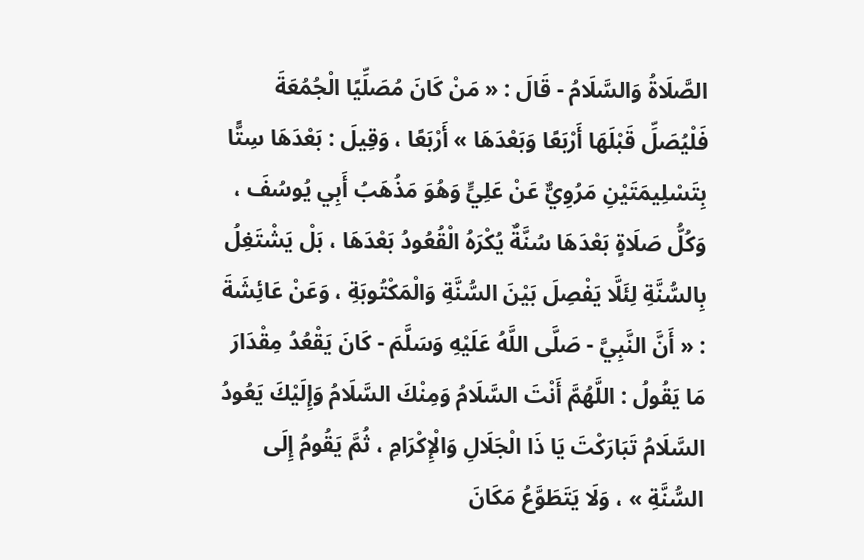الصَّلَاةُ وَالسَّلَامُ - قَالَ : « مَنْ كَانَ مُصَلِّيًا الْجُمُعَةَ فَلْيُصَلِّ قَبْلَهَا أَرْبَعًا وَبَعْدَهَا » أَرْبَعًا ، وَقِيلَ : بَعْدَهَا سِتًّا بِتَسْلِيمَتَيْنِ مَرُوِيٌّ عَنْ عَلِيٍّ وَهُوَ مَذُهَبُ أَبِي يُوسُفَ ، وَكُلُّ صَلَاةٍ بَعْدَهَا سُنَّةٌ يُكْرَهُ الْقُعُودُ بَعْدَهَا ، بَلْ يَشْتَغِلُ بِالسُّنَّةِ لِئَلَّا يَفْصِلَ بَيْنَ السُّنَّةِ وَالْمَكْتُوبَةِ ، وَعَنْ عَائِشَةَ : « أَنَّ النَّبِيَّ - صَلَّى اللَّهُ عَلَيْهِ وَسَلَّمَ - كَانَ يَقْعُدُ مِقْدَارَ مَا يَقُولُ : اللَّهُمَّ أَنْتَ السَّلَامُ وَمِنْكَ السَّلَامُ وَإِلَيْكَ يَعُودُ السَّلَامُ تَبَارَكْتَ يَا ذَا الْجَلَالِ وَالْإِكْرَامِ ، ثُمَّ يَقُومُ إِلَى السُّنَّةِ » ، وَلَا يَتَطَوَّعُ مَكَانَ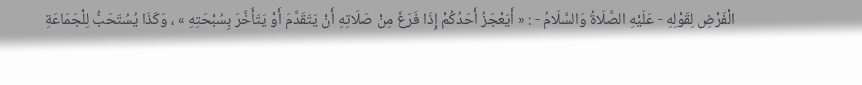الْفَرْضِ لِقَوْلِهِ - عَلَيْهِ الصَّلَاةُ وَالسَّلَامُ - : « أَيَعْجَزُ أَحَدُكُمْ إِذَا فَرَغَ مِنْ صَلَاتِهِ أَنْ يَتَقَدَّمَ أَوْ يَتَأَخَّرَ بِسُبْحَتِهِ » ، وَكَذَا يُسُتَحَبُّ لِلْجَمَاعَةِ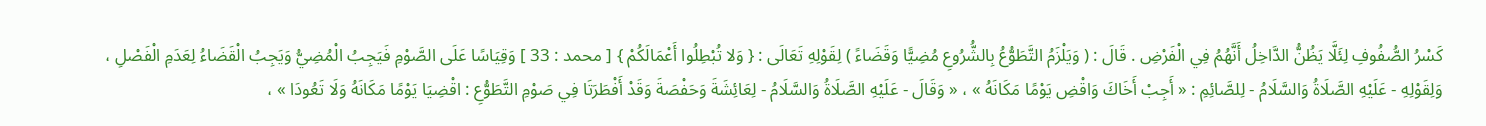كَسْرُ الصُّفُوفِ لِئَلَّا يَظُنُّ الدَّاخِلُ أَنَّهُمُ فِي الْفَرْضِ . قَالَ : ( وَيَلْزَمُ التَّطَوُّعُ بِالشُّرُوعِ مُضِيًّا وَقَضَاءً ) لِقَوْلِهِ تَعَالَى : { وَلا تُبْطِلُوا أَعْمَالَكُمْ } [ محمد : 33 ] وَقِيَاسًا عَلَى الصَّوْمِ فَيَجِبُ الْمُضِيُّ وَيَجِبُ الْقَضَاءُ لِعَدَمِ الْفَصْلِ ، وَلِقَوْلِهِ - عَلَيْهِ الصَّلَاةُ وَالسَّلَامُ - لِلصَّائِمِ : « أَجِبْ أَخَاكَ وَاقْضِ يَوْمًا مَكَانَهُ » ، « وَقَالَ - عَلَيْهِ الصَّلَاةُ وَالسَّلَامُ - لِعَائِشَةَ وَحَفْصَةَ وَقَدْ أَفْطَرَتَا فِي صَوْمِ التَّطَوُّعِ : اقْضِيَا يَوْمًا مَكَانَهُ وَلَا تَعُودَا » ،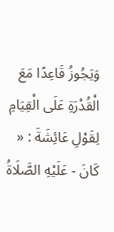وَيَجُوزُ قَاعِدًا مَعَ الْقُدْرَةِ عَلَى الْقِيَامِ لِقَوْلِ عَائِشَةَ : « كَانَ - عَلَيْهِ الصَّلَاةُ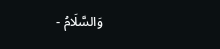وَالسَّلَامُ -